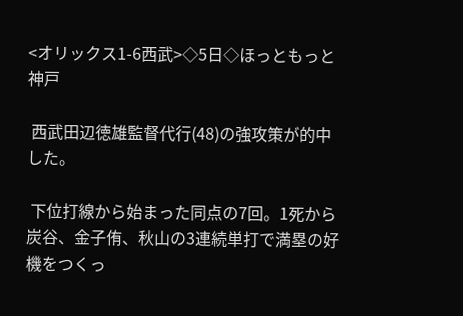<オリックス1-6西武>◇5日◇ほっともっと神戸

 西武田辺徳雄監督代行(48)の強攻策が的中した。

 下位打線から始まった同点の7回。1死から炭谷、金子侑、秋山の3連続単打で満塁の好機をつくっ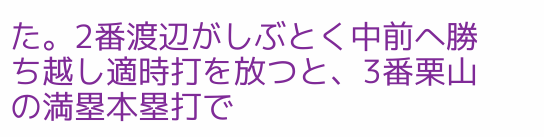た。2番渡辺がしぶとく中前へ勝ち越し適時打を放つと、3番栗山の満塁本塁打で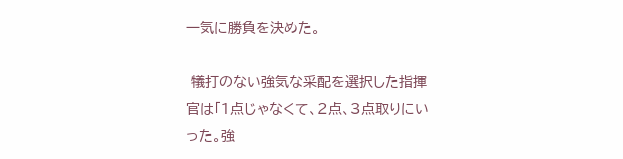一気に勝負を決めた。

 犠打のない強気な采配を選択した指揮官は「1点じゃなくて、2点、3点取りにいった。強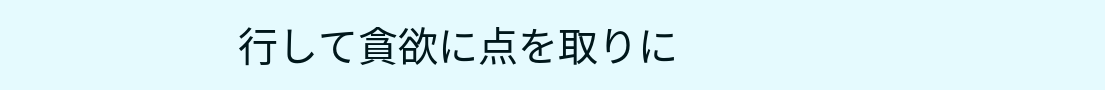行して貪欲に点を取りに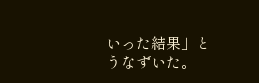いった結果」とうなずいた。